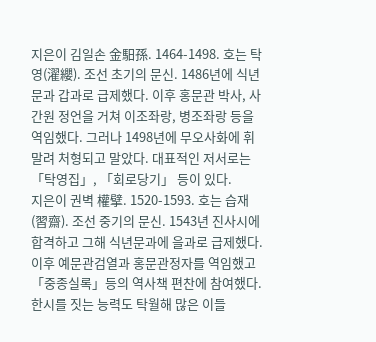지은이 김일손 金馹孫. 1464-1498. 호는 탁영(濯纓). 조선 초기의 문신. 1486년에 식년문과 갑과로 급제했다. 이후 홍문관 박사, 사간원 정언을 거쳐 이조좌랑, 병조좌랑 등을 역임했다. 그러나 1498년에 무오사화에 휘말려 처형되고 말았다. 대표적인 저서로는 「탁영집」, 「회로당기」 등이 있다.
지은이 권벽 權擘. 1520-1593. 호는 습재(習齋). 조선 중기의 문신. 1543년 진사시에 합격하고 그해 식년문과에 을과로 급제했다. 이후 예문관검열과 홍문관정자를 역임했고 「중종실록」등의 역사책 편찬에 참여했다. 한시를 짓는 능력도 탁월해 많은 이들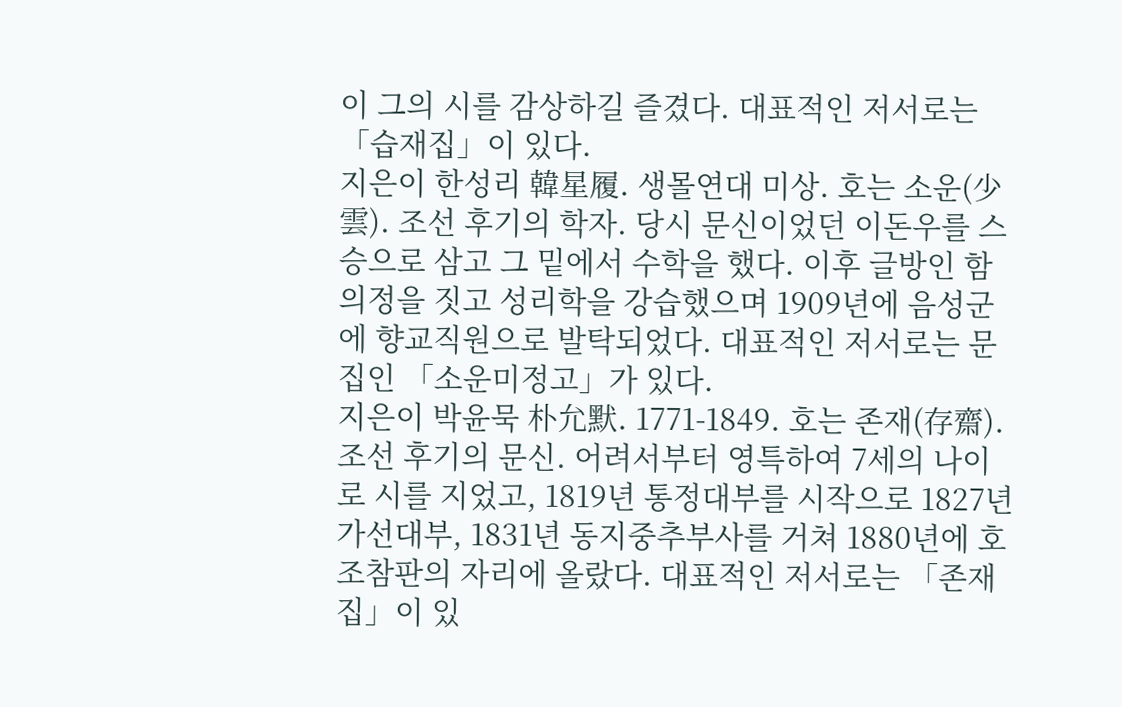이 그의 시를 감상하길 즐겼다. 대표적인 저서로는 「습재집」이 있다.
지은이 한성리 韓星履. 생몰연대 미상. 호는 소운(少雲). 조선 후기의 학자. 당시 문신이었던 이돈우를 스승으로 삼고 그 밑에서 수학을 했다. 이후 글방인 함의정을 짓고 성리학을 강습했으며 1909년에 음성군에 향교직원으로 발탁되었다. 대표적인 저서로는 문집인 「소운미정고」가 있다.
지은이 박윤묵 朴允默. 1771-1849. 호는 존재(存齋). 조선 후기의 문신. 어려서부터 영특하여 7세의 나이로 시를 지었고, 1819년 통정대부를 시작으로 1827년 가선대부, 1831년 동지중추부사를 거쳐 1880년에 호조참판의 자리에 올랐다. 대표적인 저서로는 「존재집」이 있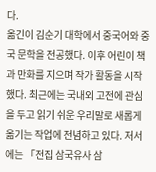다.
옮긴이 김순기 대학에서 중국어와 중국 문학을 전공했다. 이후 어린이 책과 만화를 지으며 작가 활동을 시작했다. 최근에는 국내외 고전에 관심을 두고 읽기 쉬운 우리말로 새롭게 옮기는 작업에 전념하고 있다. 저서에는 「전집 삼국유사 삼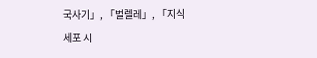국사기」, 「벌렐레」, 「지식 세포 시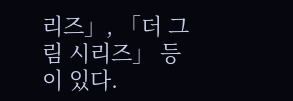리즈」, 「더 그림 시리즈」 등이 있다.